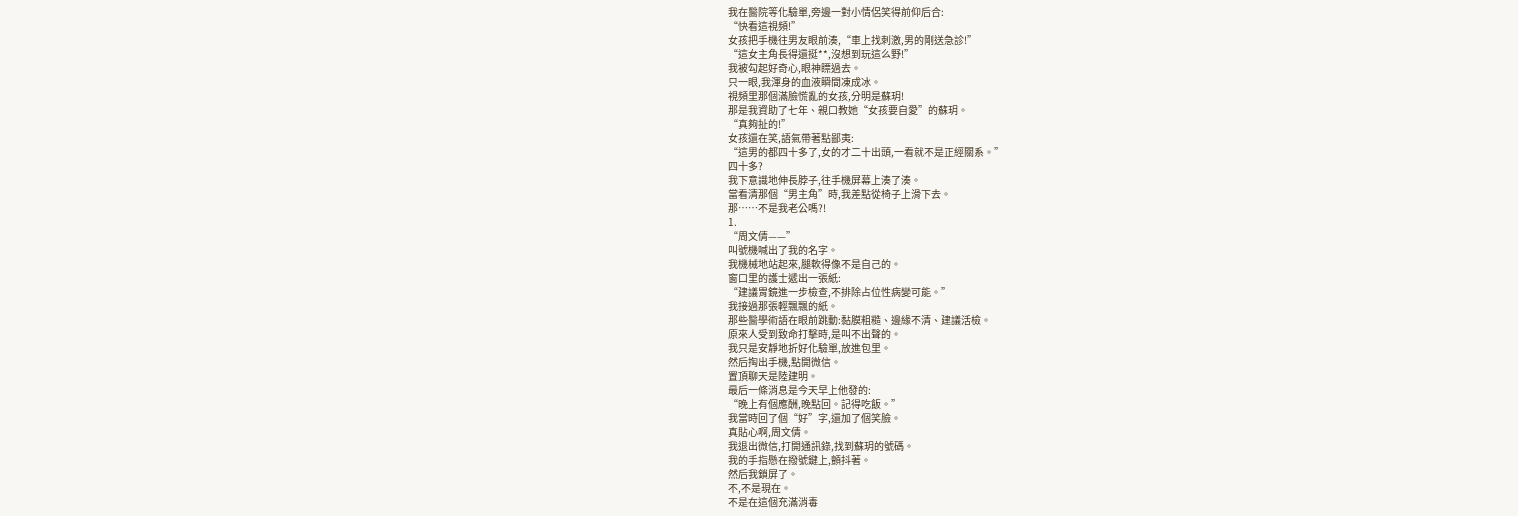我在醫院等化驗單,旁邊一對小情侶笑得前仰后合:
“快看這視頻!”
女孩把手機往男友眼前湊,“車上找刺激,男的剛送急診!”
“這女主角長得還挺**,沒想到玩這么野!”
我被勾起好奇心,眼神瞟過去。
只一眼,我渾身的血液瞬間凍成冰。
視頻里那個滿臉慌亂的女孩,分明是蘇玥!
那是我資助了七年、親口教她“女孩要自愛”的蘇玥。
“真夠扯的!”
女孩還在笑,語氣帶著點鄙夷:
“這男的都四十多了,女的才二十出頭,一看就不是正經關系。”
四十多?
我下意識地伸長脖子,往手機屏幕上湊了湊。
當看清那個“男主角”時,我差點從椅子上滑下去。
那……不是我老公嗎?!
1.
“周文倩——”
叫號機喊出了我的名字。
我機械地站起來,腿軟得像不是自己的。
窗口里的護士遞出一張紙:
“建議胃鏡進一步檢查,不排除占位性病變可能。”
我接過那張輕飄飄的紙。
那些醫學術語在眼前跳動:黏膜粗糙、邊緣不清、建議活檢。
原來人受到致命打擊時,是叫不出聲的。
我只是安靜地折好化驗單,放進包里。
然后掏出手機,點開微信。
置頂聊天是陸建明。
最后一條消息是今天早上他發的:
“晚上有個應酬,晚點回。記得吃飯。”
我當時回了個“好”字,還加了個笑臉。
真貼心啊,周文倩。
我退出微信,打開通訊錄,找到蘇玥的號碼。
我的手指懸在撥號鍵上,顫抖著。
然后我鎖屏了。
不,不是現在。
不是在這個充滿消毒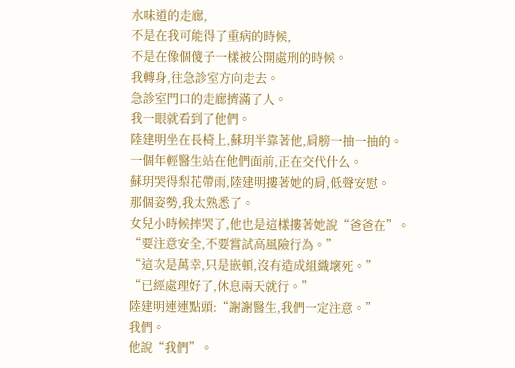水味道的走廊,
不是在我可能得了重病的時候,
不是在像個傻子一樣被公開處刑的時候。
我轉身,往急診室方向走去。
急診室門口的走廊擠滿了人。
我一眼就看到了他們。
陸建明坐在長椅上,蘇玥半靠著他,肩膀一抽一抽的。
一個年輕醫生站在他們面前,正在交代什么。
蘇玥哭得梨花帶雨,陸建明摟著她的肩,低聲安慰。
那個姿勢,我太熟悉了。
女兒小時候摔哭了,他也是這樣摟著她說“爸爸在”。
“要注意安全,不要嘗試高風險行為。”
“這次是萬幸,只是嵌頓,沒有造成組織壞死。”
“已經處理好了,休息兩天就行。”
陸建明連連點頭:“謝謝醫生,我們一定注意。”
我們。
他說“我們”。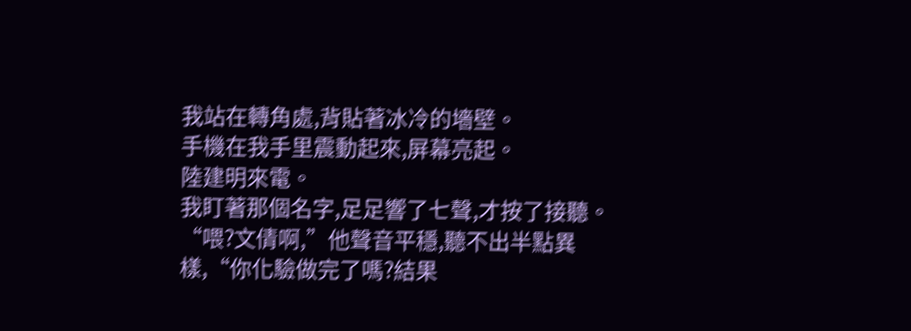我站在轉角處,背貼著冰冷的墻壁。
手機在我手里震動起來,屏幕亮起。
陸建明來電。
我盯著那個名字,足足響了七聲,才按了接聽。
“喂?文倩啊,”他聲音平穩,聽不出半點異樣,“你化驗做完了嗎?結果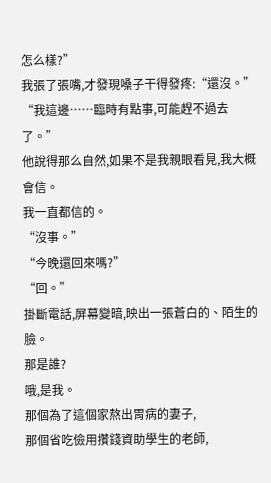怎么樣?”
我張了張嘴,才發現嗓子干得發疼:“還沒。”
“我這邊……臨時有點事,可能趕不過去了。”
他說得那么自然,如果不是我親眼看見,我大概會信。
我一直都信的。
“沒事。”
“今晚還回來嗎?”
“回。”
掛斷電話,屏幕變暗,映出一張蒼白的、陌生的臉。
那是誰?
哦,是我。
那個為了這個家熬出胃病的妻子,
那個省吃儉用攢錢資助學生的老師,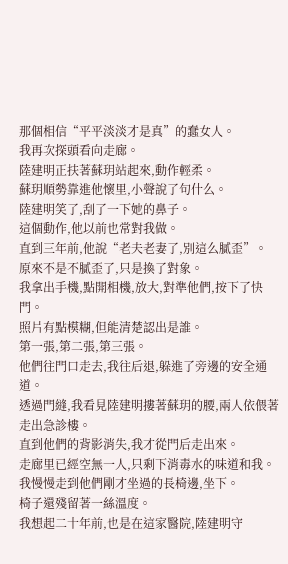那個相信“平平淡淡才是真”的蠢女人。
我再次探頭看向走廊。
陸建明正扶著蘇玥站起來,動作輕柔。
蘇玥順勢靠進他懷里,小聲說了句什么。
陸建明笑了,刮了一下她的鼻子。
這個動作,他以前也常對我做。
直到三年前,他說“老夫老妻了,別這么膩歪”。
原來不是不膩歪了,只是換了對象。
我拿出手機,點開相機,放大,對準他們,按下了快門。
照片有點模糊,但能清楚認出是誰。
第一張,第二張,第三張。
他們往門口走去,我往后退,躲進了旁邊的安全通道。
透過門縫,我看見陸建明摟著蘇玥的腰,兩人依偎著走出急診樓。
直到他們的背影消失,我才從門后走出來。
走廊里已經空無一人,只剩下消毒水的味道和我。
我慢慢走到他們剛才坐過的長椅邊,坐下。
椅子還殘留著一絲溫度。
我想起二十年前,也是在這家醫院,陸建明守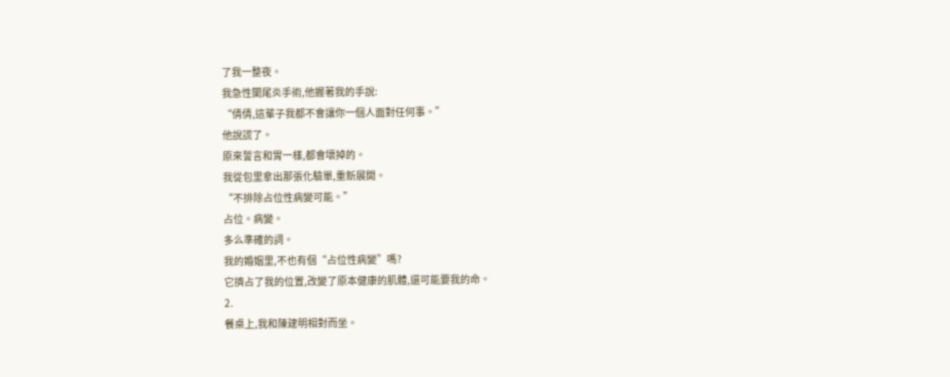了我一整夜。
我急性闌尾炎手術,他握著我的手說:
“倩倩,這輩子我都不會讓你一個人面對任何事。”
他說謊了。
原來誓言和胃一樣,都會壞掉的。
我從包里拿出那張化驗單,重新展開。
“不排除占位性病變可能。”
占位。病變。
多么準確的詞。
我的婚姻里,不也有個“占位性病變”嗎?
它擠占了我的位置,改變了原本健康的肌體,還可能要我的命。
2.
餐桌上,我和陳建明相對而坐。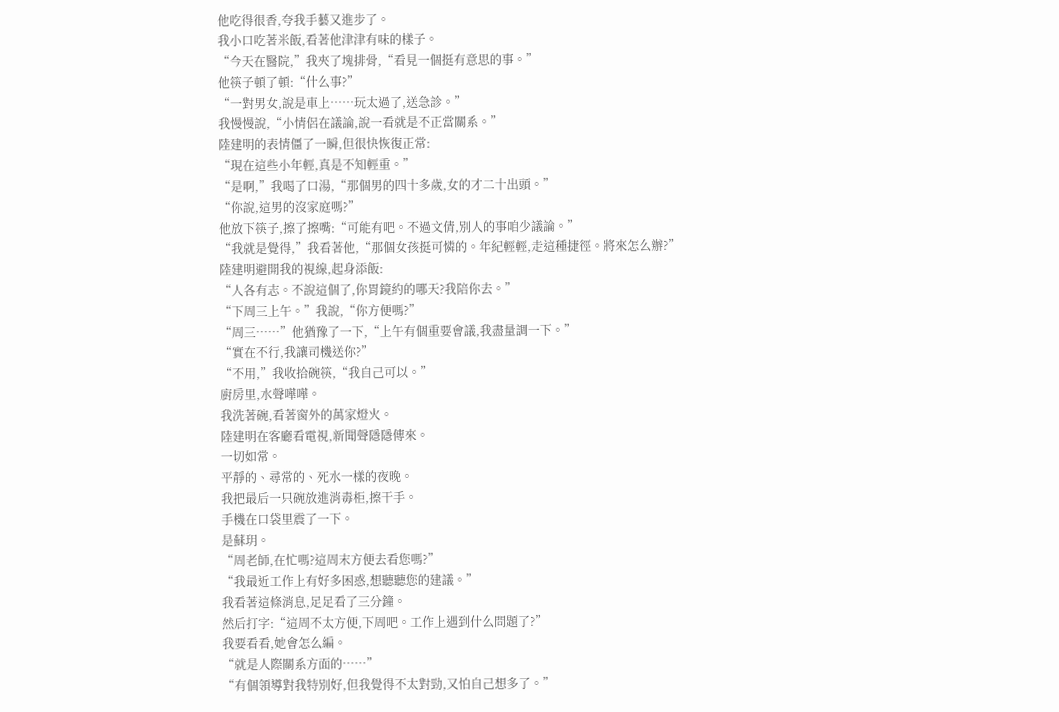他吃得很香,夸我手藝又進步了。
我小口吃著米飯,看著他津津有味的樣子。
“今天在醫院,”我夾了塊排骨,“看見一個挺有意思的事。”
他筷子頓了頓:“什么事?”
“一對男女,說是車上……玩太過了,送急診。”
我慢慢說,“小情侶在議論,說一看就是不正當關系。”
陸建明的表情僵了一瞬,但很快恢復正常:
“現在這些小年輕,真是不知輕重。”
“是啊,”我喝了口湯,“那個男的四十多歲,女的才二十出頭。”
“你說,這男的沒家庭嗎?”
他放下筷子,擦了擦嘴:“可能有吧。不過文倩,別人的事咱少議論。”
“我就是覺得,”我看著他,“那個女孩挺可憐的。年紀輕輕,走這種捷徑。將來怎么辦?”
陸建明避開我的視線,起身添飯:
“人各有志。不說這個了,你胃鏡約的哪天?我陪你去。”
“下周三上午。”我說,“你方便嗎?”
“周三……”他猶豫了一下,“上午有個重要會議,我盡量調一下。”
“實在不行,我讓司機送你?”
“不用,”我收拾碗筷,“我自己可以。”
廚房里,水聲嘩嘩。
我洗著碗,看著窗外的萬家燈火。
陸建明在客廳看電視,新聞聲隱隱傳來。
一切如常。
平靜的、尋常的、死水一樣的夜晚。
我把最后一只碗放進消毒柜,擦干手。
手機在口袋里震了一下。
是蘇玥。
“周老師,在忙嗎?這周末方便去看您嗎?”
“我最近工作上有好多困惑,想聽聽您的建議。”
我看著這條消息,足足看了三分鐘。
然后打字:“這周不太方便,下周吧。工作上遇到什么問題了?”
我要看看,她會怎么編。
“就是人際關系方面的……”
“有個領導對我特別好,但我覺得不太對勁,又怕自己想多了。”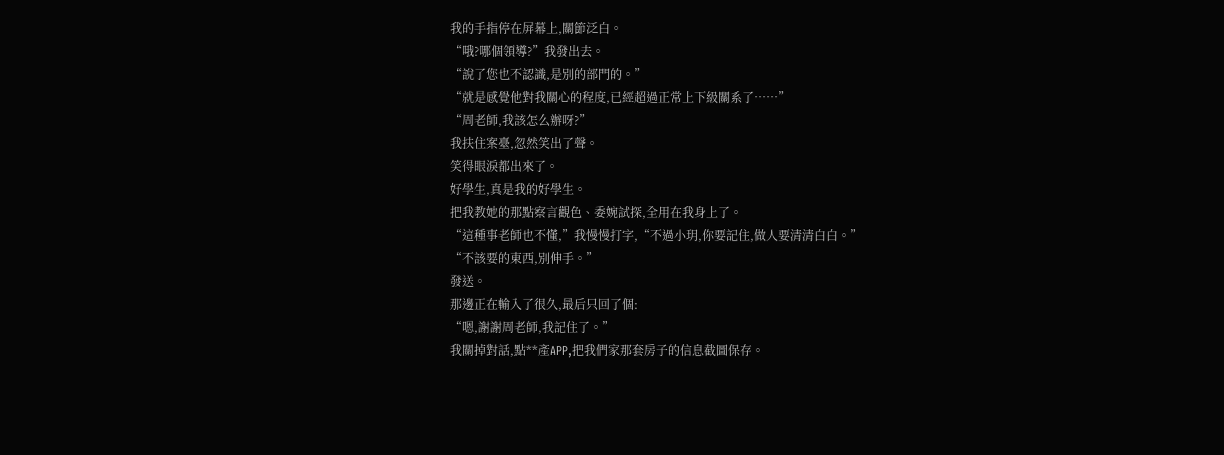我的手指停在屏幕上,關節泛白。
“哦?哪個領導?”我發出去。
“說了您也不認識,是別的部門的。”
“就是感覺他對我關心的程度,已經超過正常上下級關系了……”
“周老師,我該怎么辦呀?”
我扶住案臺,忽然笑出了聲。
笑得眼淚都出來了。
好學生,真是我的好學生。
把我教她的那點察言觀色、委婉試探,全用在我身上了。
“這種事老師也不懂,”我慢慢打字,“不過小玥,你要記住,做人要清清白白。”
“不該要的東西,別伸手。”
發送。
那邊正在輸入了很久,最后只回了個:
“嗯,謝謝周老師,我記住了。”
我關掉對話,點**產APP,把我們家那套房子的信息截圖保存。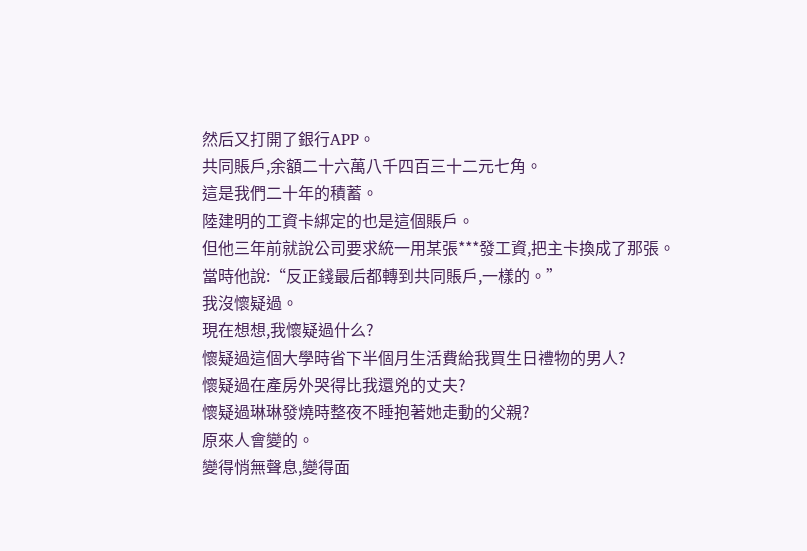然后又打開了銀行APP。
共同賬戶,余額二十六萬八千四百三十二元七角。
這是我們二十年的積蓄。
陸建明的工資卡綁定的也是這個賬戶。
但他三年前就說公司要求統一用某張***發工資,把主卡換成了那張。
當時他說:“反正錢最后都轉到共同賬戶,一樣的。”
我沒懷疑過。
現在想想,我懷疑過什么?
懷疑過這個大學時省下半個月生活費給我買生日禮物的男人?
懷疑過在產房外哭得比我還兇的丈夫?
懷疑過琳琳發燒時整夜不睡抱著她走動的父親?
原來人會變的。
變得悄無聲息,變得面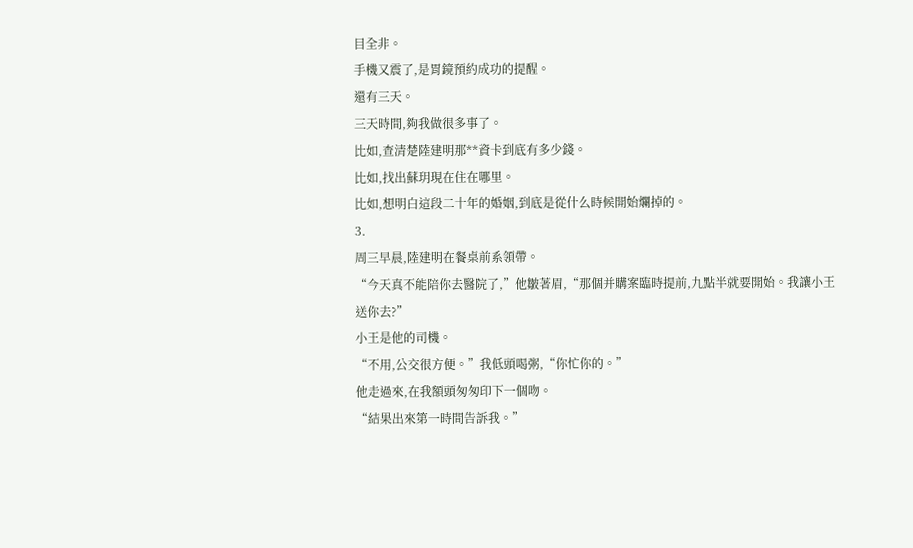目全非。
手機又震了,是胃鏡預約成功的提醒。
還有三天。
三天時間,夠我做很多事了。
比如,查清楚陸建明那**資卡到底有多少錢。
比如,找出蘇玥現在住在哪里。
比如,想明白這段二十年的婚姻,到底是從什么時候開始爛掉的。
3.
周三早晨,陸建明在餐桌前系領帶。
“今天真不能陪你去醫院了,”他皺著眉,“那個并購案臨時提前,九點半就要開始。我讓小王送你去?”
小王是他的司機。
“不用,公交很方便。”我低頭喝粥,“你忙你的。”
他走過來,在我額頭匆匆印下一個吻。
“結果出來第一時間告訴我。”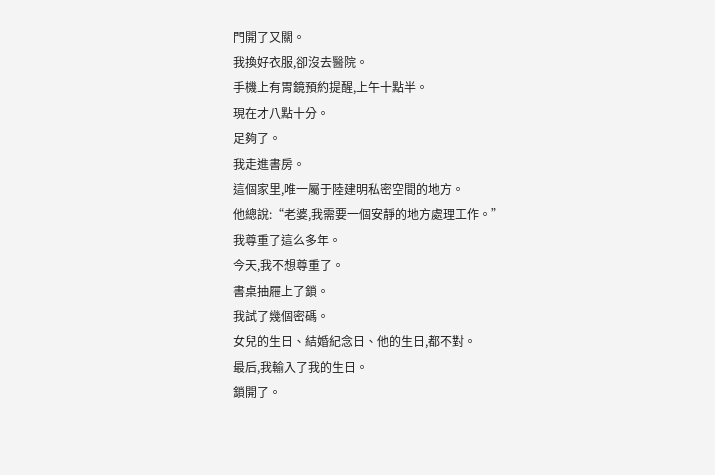門開了又關。
我換好衣服,卻沒去醫院。
手機上有胃鏡預約提醒,上午十點半。
現在才八點十分。
足夠了。
我走進書房。
這個家里,唯一屬于陸建明私密空間的地方。
他總說:“老婆,我需要一個安靜的地方處理工作。”
我尊重了這么多年。
今天,我不想尊重了。
書桌抽屜上了鎖。
我試了幾個密碼。
女兒的生日、結婚紀念日、他的生日,都不對。
最后,我輸入了我的生日。
鎖開了。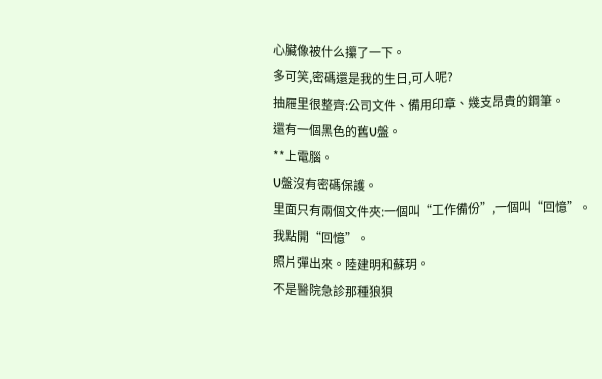心臟像被什么攥了一下。
多可笑,密碼還是我的生日,可人呢?
抽屜里很整齊:公司文件、備用印章、幾支昂貴的鋼筆。
還有一個黑色的舊U盤。
**上電腦。
U盤沒有密碼保護。
里面只有兩個文件夾:一個叫“工作備份”,一個叫“回憶”。
我點開“回憶”。
照片彈出來。陸建明和蘇玥。
不是醫院急診那種狼狽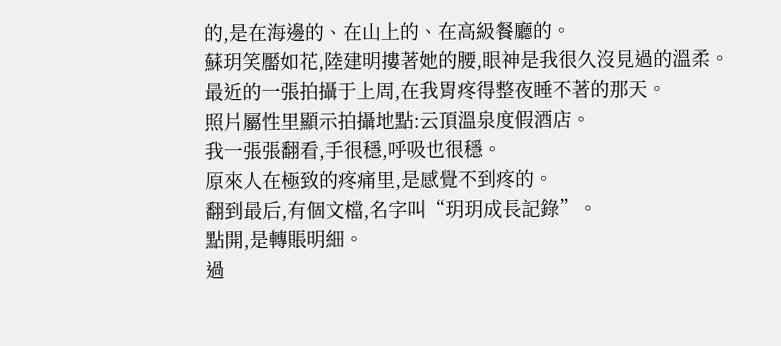的,是在海邊的、在山上的、在高級餐廳的。
蘇玥笑靨如花,陸建明摟著她的腰,眼神是我很久沒見過的溫柔。
最近的一張拍攝于上周,在我胃疼得整夜睡不著的那天。
照片屬性里顯示拍攝地點:云頂溫泉度假酒店。
我一張張翻看,手很穩,呼吸也很穩。
原來人在極致的疼痛里,是感覺不到疼的。
翻到最后,有個文檔,名字叫“玥玥成長記錄”。
點開,是轉賬明細。
過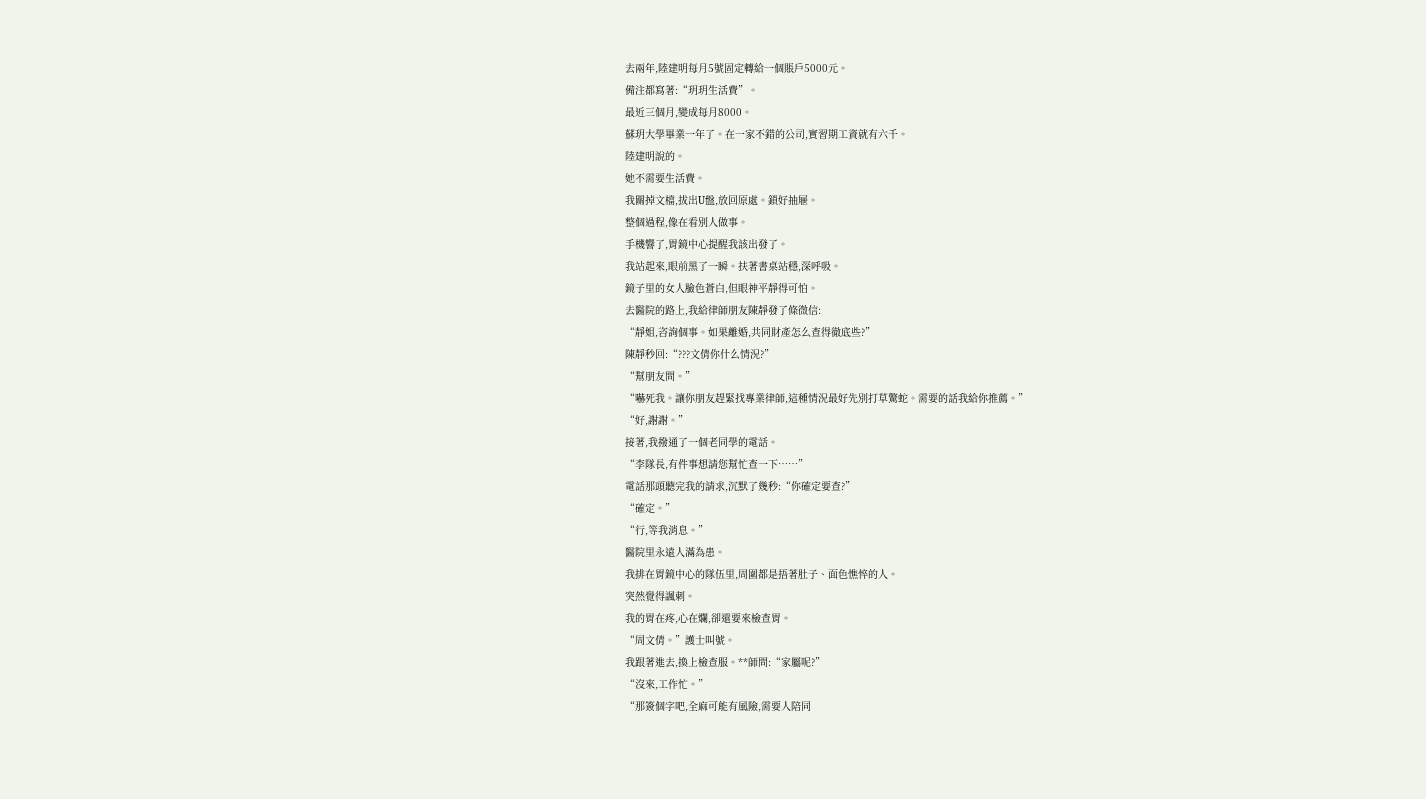去兩年,陸建明每月5號固定轉給一個賬戶5000元。
備注都寫著:“玥玥生活費”。
最近三個月,變成每月8000。
蘇玥大學畢業一年了。在一家不錯的公司,實習期工資就有六千。
陸建明說的。
她不需要生活費。
我關掉文檔,拔出U盤,放回原處。鎖好抽屜。
整個過程,像在看別人做事。
手機響了,胃鏡中心提醒我該出發了。
我站起來,眼前黑了一瞬。扶著書桌站穩,深呼吸。
鏡子里的女人臉色蒼白,但眼神平靜得可怕。
去醫院的路上,我給律師朋友陳靜發了條微信:
“靜姐,咨詢個事。如果離婚,共同財產怎么查得徹底些?”
陳靜秒回:“???文倩你什么情況?”
“幫朋友問。”
“嚇死我。讓你朋友趕緊找專業律師,這種情況最好先別打草驚蛇。需要的話我給你推薦。”
“好,謝謝。”
接著,我撥通了一個老同學的電話。
“李隊長,有件事想請您幫忙查一下……”
電話那頭聽完我的請求,沉默了幾秒:“你確定要查?”
“確定。”
“行,等我消息。”
醫院里永遠人滿為患。
我排在胃鏡中心的隊伍里,周圍都是捂著肚子、面色憔悴的人。
突然覺得諷刺。
我的胃在疼,心在爛,卻還要來檢查胃。
“周文倩。”護士叫號。
我跟著進去,換上檢查服。**師問:“家屬呢?”
“沒來,工作忙。”
“那簽個字吧,全麻可能有風險,需要人陪同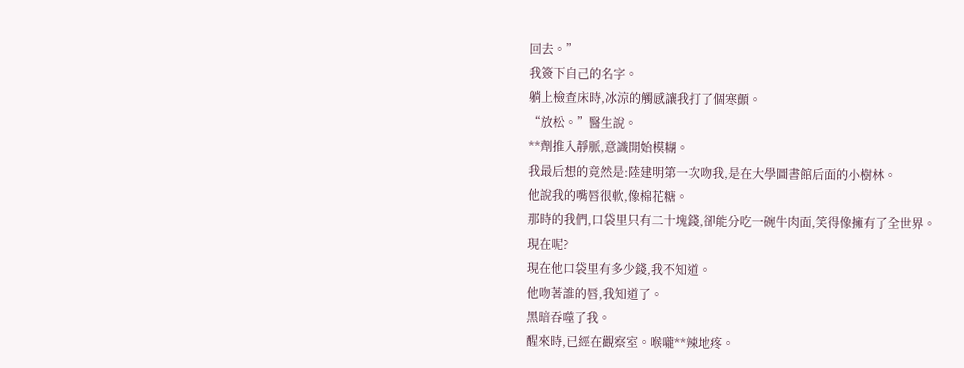回去。”
我簽下自己的名字。
躺上檢查床時,冰涼的觸感讓我打了個寒顫。
“放松。”醫生說。
**劑推入靜脈,意識開始模糊。
我最后想的竟然是:陸建明第一次吻我,是在大學圖書館后面的小樹林。
他說我的嘴唇很軟,像棉花糖。
那時的我們,口袋里只有二十塊錢,卻能分吃一碗牛肉面,笑得像擁有了全世界。
現在呢?
現在他口袋里有多少錢,我不知道。
他吻著誰的唇,我知道了。
黑暗吞噬了我。
醒來時,已經在觀察室。喉嚨**辣地疼。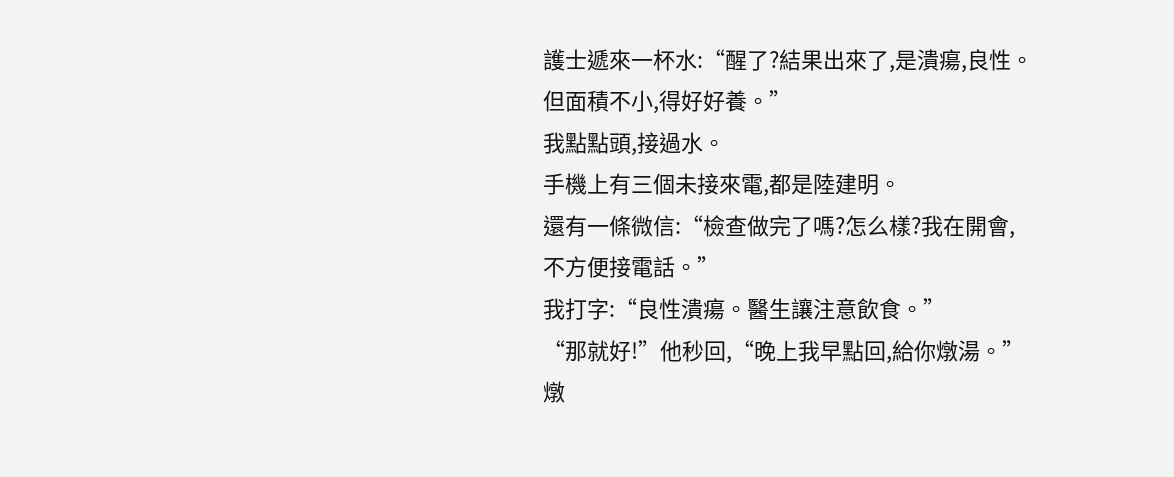護士遞來一杯水:“醒了?結果出來了,是潰瘍,良性。但面積不小,得好好養。”
我點點頭,接過水。
手機上有三個未接來電,都是陸建明。
還有一條微信:“檢查做完了嗎?怎么樣?我在開會,不方便接電話。”
我打字:“良性潰瘍。醫生讓注意飲食。”
“那就好!”他秒回,“晚上我早點回,給你燉湯。”
燉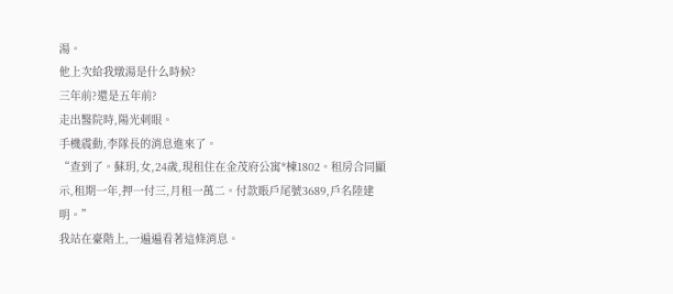湯。
他上次給我燉湯是什么時候?
三年前?還是五年前?
走出醫院時,陽光刺眼。
手機震動,李隊長的消息進來了。
“查到了。蘇玥,女,24歲,現租住在金茂府公寓*棟1802。租房合同顯示,租期一年,押一付三,月租一萬二。付款賬戶尾號3689,戶名陸建明。”
我站在臺階上,一遍遍看著這條消息。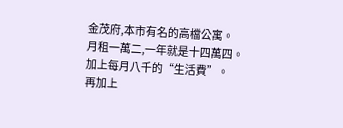金茂府,本市有名的高檔公寓。
月租一萬二,一年就是十四萬四。
加上每月八千的“生活費”。
再加上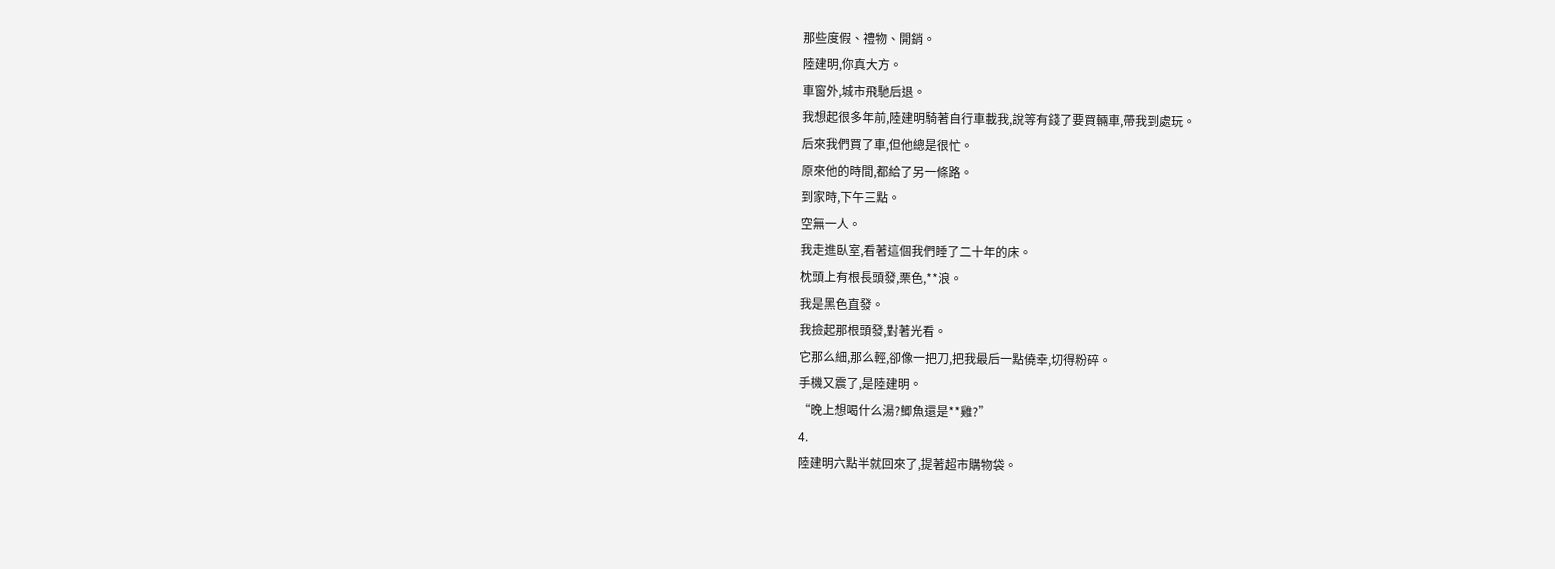那些度假、禮物、開銷。
陸建明,你真大方。
車窗外,城市飛馳后退。
我想起很多年前,陸建明騎著自行車載我,說等有錢了要買輛車,帶我到處玩。
后來我們買了車,但他總是很忙。
原來他的時間,都給了另一條路。
到家時,下午三點。
空無一人。
我走進臥室,看著這個我們睡了二十年的床。
枕頭上有根長頭發,栗色,**浪。
我是黑色直發。
我撿起那根頭發,對著光看。
它那么細,那么輕,卻像一把刀,把我最后一點僥幸,切得粉碎。
手機又震了,是陸建明。
“晚上想喝什么湯?鯽魚還是**雞?”
4.
陸建明六點半就回來了,提著超市購物袋。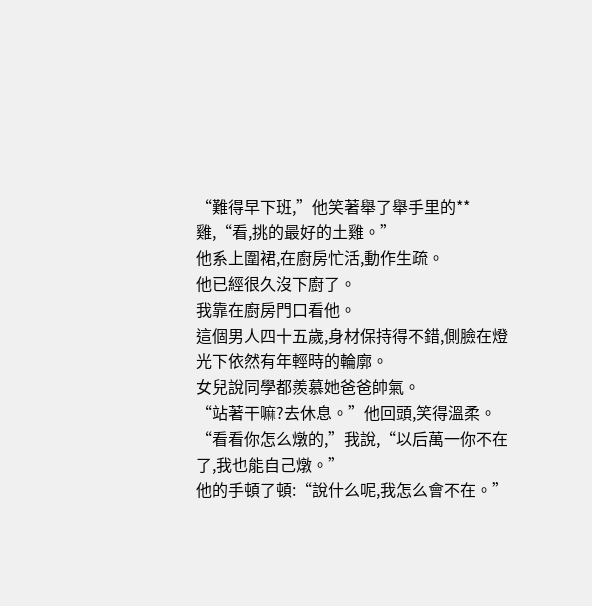“難得早下班,”他笑著舉了舉手里的**雞,“看,挑的最好的土雞。”
他系上圍裙,在廚房忙活,動作生疏。
他已經很久沒下廚了。
我靠在廚房門口看他。
這個男人四十五歲,身材保持得不錯,側臉在燈光下依然有年輕時的輪廓。
女兒說同學都羨慕她爸爸帥氣。
“站著干嘛?去休息。”他回頭,笑得溫柔。
“看看你怎么燉的,”我說,“以后萬一你不在了,我也能自己燉。”
他的手頓了頓:“說什么呢,我怎么會不在。”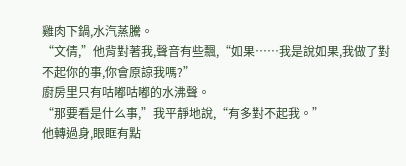雞肉下鍋,水汽蒸騰。
“文倩,”他背對著我,聲音有些飄,“如果……我是說如果,我做了對不起你的事,你會原諒我嗎?”
廚房里只有咕嘟咕嘟的水沸聲。
“那要看是什么事,”我平靜地說,“有多對不起我。”
他轉過身,眼眶有點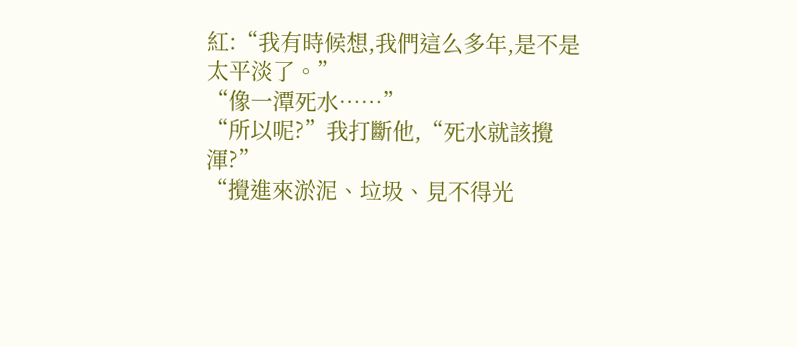紅:“我有時候想,我們這么多年,是不是太平淡了。”
“像一潭死水……”
“所以呢?”我打斷他,“死水就該攪渾?”
“攪進來淤泥、垃圾、見不得光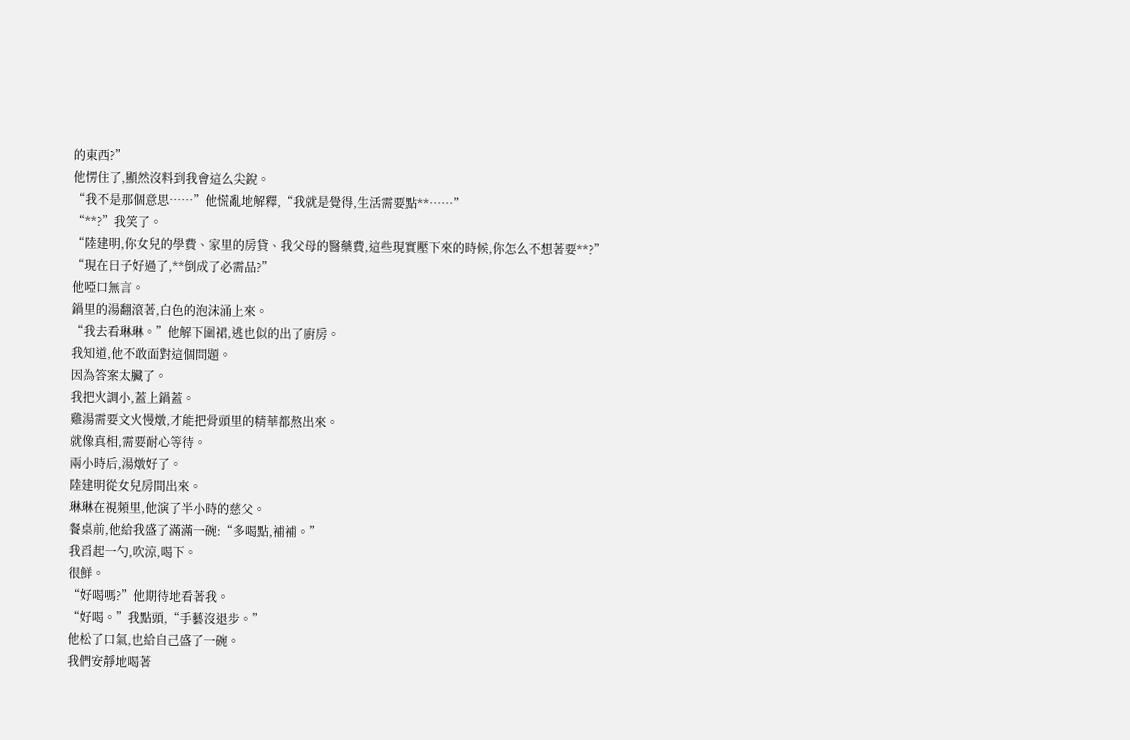的東西?”
他愣住了,顯然沒料到我會這么尖銳。
“我不是那個意思……”他慌亂地解釋,“我就是覺得,生活需要點**……”
“**?”我笑了。
“陸建明,你女兒的學費、家里的房貸、我父母的醫藥費,這些現實壓下來的時候,你怎么不想著要**?”
“現在日子好過了,**倒成了必需品?”
他啞口無言。
鍋里的湯翻滾著,白色的泡沫涌上來。
“我去看琳琳。”他解下圍裙,逃也似的出了廚房。
我知道,他不敢面對這個問題。
因為答案太臟了。
我把火調小,蓋上鍋蓋。
雞湯需要文火慢燉,才能把骨頭里的精華都熬出來。
就像真相,需要耐心等待。
兩小時后,湯燉好了。
陸建明從女兒房間出來。
琳琳在視頻里,他演了半小時的慈父。
餐桌前,他給我盛了滿滿一碗:“多喝點,補補。”
我舀起一勺,吹涼,喝下。
很鮮。
“好喝嗎?”他期待地看著我。
“好喝。”我點頭,“手藝沒退步。”
他松了口氣,也給自己盛了一碗。
我們安靜地喝著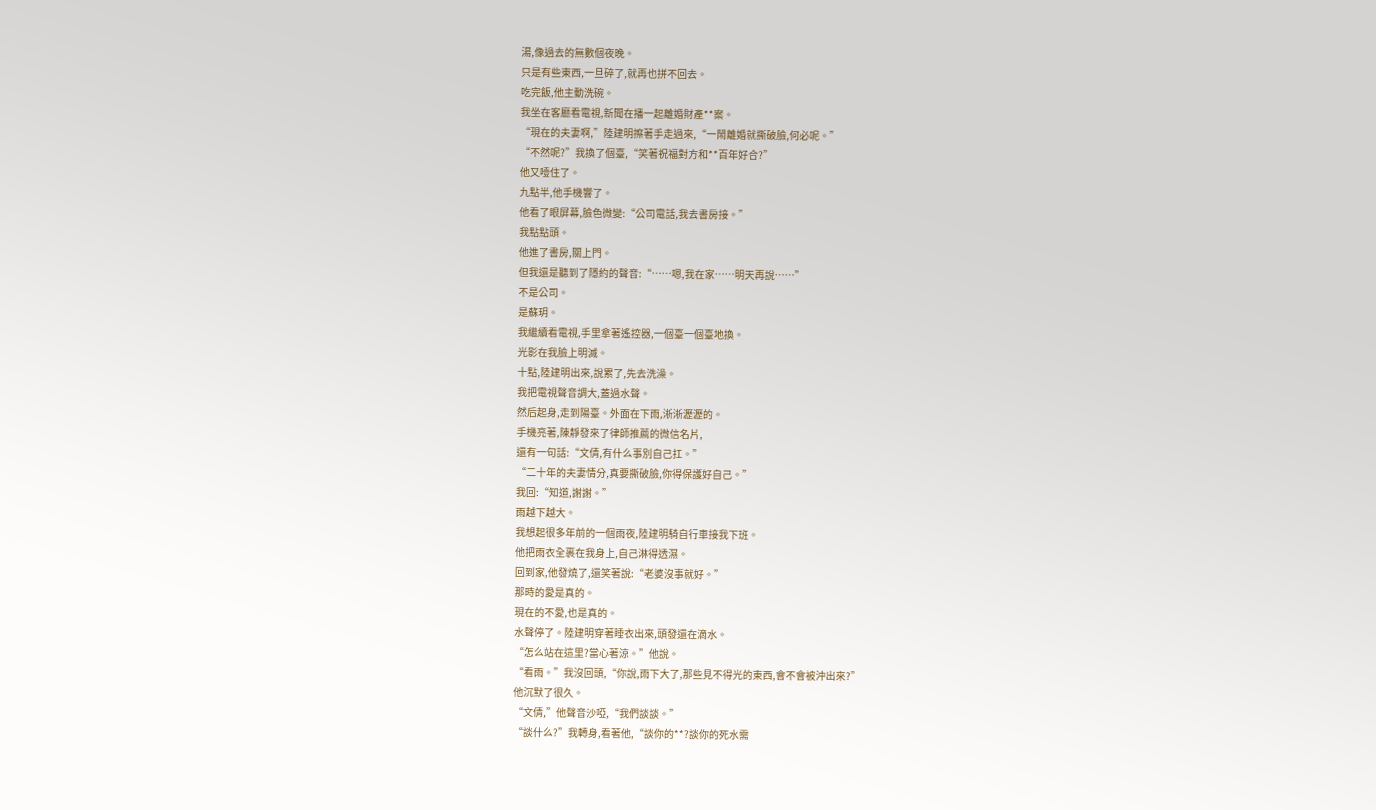湯,像過去的無數個夜晚。
只是有些東西,一旦碎了,就再也拼不回去。
吃完飯,他主動洗碗。
我坐在客廳看電視,新聞在播一起離婚財產**案。
“現在的夫妻啊,”陸建明擦著手走過來,“一鬧離婚就撕破臉,何必呢。”
“不然呢?”我換了個臺,“笑著祝福對方和**百年好合?”
他又噎住了。
九點半,他手機響了。
他看了眼屏幕,臉色微變:“公司電話,我去書房接。”
我點點頭。
他進了書房,關上門。
但我還是聽到了隱約的聲音:“……嗯,我在家……明天再說……”
不是公司。
是蘇玥。
我繼續看電視,手里拿著遙控器,一個臺一個臺地換。
光影在我臉上明滅。
十點,陸建明出來,說累了,先去洗澡。
我把電視聲音調大,蓋過水聲。
然后起身,走到陽臺。外面在下雨,淅淅瀝瀝的。
手機亮著,陳靜發來了律師推薦的微信名片,
還有一句話:“文倩,有什么事別自己扛。”
“二十年的夫妻情分,真要撕破臉,你得保護好自己。”
我回:“知道,謝謝。”
雨越下越大。
我想起很多年前的一個雨夜,陸建明騎自行車接我下班。
他把雨衣全裹在我身上,自己淋得透濕。
回到家,他發燒了,還笑著說:“老婆沒事就好。”
那時的愛是真的。
現在的不愛,也是真的。
水聲停了。陸建明穿著睡衣出來,頭發還在滴水。
“怎么站在這里?當心著涼。”他說。
“看雨。”我沒回頭,“你說,雨下大了,那些見不得光的東西,會不會被沖出來?”
他沉默了很久。
“文倩,”他聲音沙啞,“我們談談。”
“談什么?”我轉身,看著他,“談你的**?談你的死水需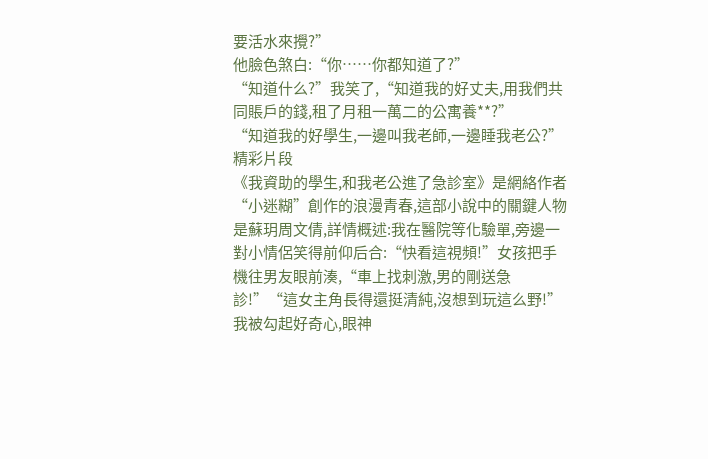要活水來攪?”
他臉色煞白:“你……你都知道了?”
“知道什么?”我笑了,“知道我的好丈夫,用我們共同賬戶的錢,租了月租一萬二的公寓養**?”
“知道我的好學生,一邊叫我老師,一邊睡我老公?”
精彩片段
《我資助的學生,和我老公進了急診室》是網絡作者“小迷糊”創作的浪漫青春,這部小說中的關鍵人物是蘇玥周文倩,詳情概述:我在醫院等化驗單,旁邊一對小情侶笑得前仰后合:“快看這視頻!”女孩把手機往男友眼前湊,“車上找刺激,男的剛送急診!”“這女主角長得還挺清純,沒想到玩這么野!”我被勾起好奇心,眼神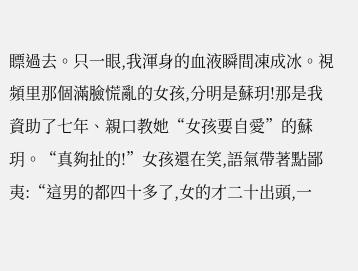瞟過去。只一眼,我渾身的血液瞬間凍成冰。視頻里那個滿臉慌亂的女孩,分明是蘇玥!那是我資助了七年、親口教她“女孩要自愛”的蘇玥。“真夠扯的!”女孩還在笑,語氣帶著點鄙夷:“這男的都四十多了,女的才二十出頭,一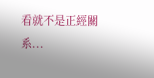看就不是正經關系...